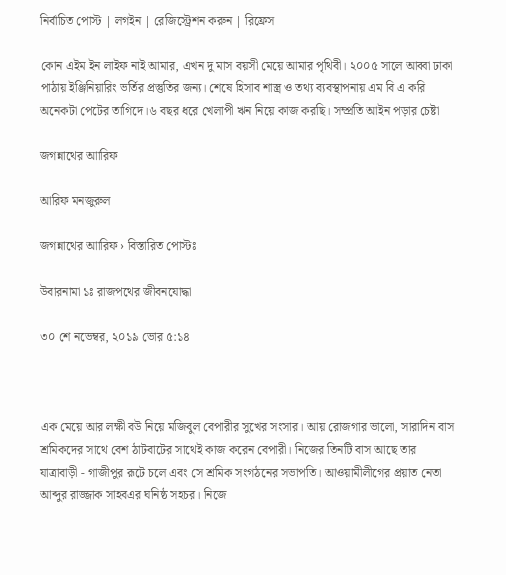নির্বাচিত পোস্ট | লগইন | রেজিস্ট্রেশন করুন | রিফ্রেস

কোন এইম ইন লাইফ নাই আমার, এখন দু মাস বয়সী মেয়ে আমার পৃথিবী। ২০০৫ সালে আব্বা ঢাকা পাঠায় ইঞ্জিনিয়ারিং ভর্তির প্রস্তুতির জন্য। শেষে হিসাব শাস্ত্র ও তথ্য ব্যবস্থাপনায় এম বি এ করি অনেকটা পেটের তাগিদে।৬ বছর ধরে খেলাপী ঋন নিয়ে কাজ করছি। সম্প্রতি আইন পড়ার চেষ্টা

জগন্নাথের আারিফ

আরিফ মনজুরুল

জগন্নাথের আারিফ › বিস্তারিত পোস্টঃ

উবারনামা ১ঃ রাজপথের জীবনযোদ্ধা

৩০ শে নভেম্বর, ২০১৯ ভোর ৫:১৪



এক মেয়ে আর লক্ষী বউ নিয়ে মজিবুল বেপারীর সুখের সংসার। আয় রোজগার ভালো, সারাদিন বাস শ্রমিকদের সাথে বেশ ঠাটবাটের সাথেই কাজ করেন বেপারী। নিজের তিনটি বাস আছে তার যাত্রাবাড়ী - গাজীপুর রূটে চলে এবং সে শ্রমিক সংগঠনের সভাপতি। আওয়ামীলীগের প্র‍য়াত নেতা আব্দুর রাজ্জাক সাহবএর ঘনিষ্ঠ সহচর। নিজে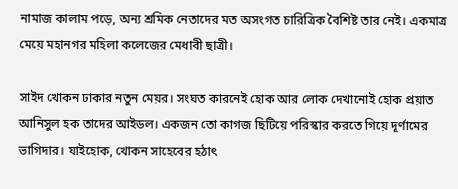নামাজ কালাম পড়ে, অন্য শ্রমিক নেতাদের মত অসংগত চারিত্রিক বৈশিষ্ট তার নেই। একমাত্র মেয়ে মহানগর মহিলা কলেজের মেধাবী ছাত্রী।

সাইদ খোকন ঢাকার নতুন মেয়র। সংঘত কারনেই হোক আর লোক দেখানোই হোক প্রয়াত আনিসুল হক তাদের আইডল। একজন তো কাগজ ছিটিয়ে পরিস্কার করতে গিয়ে দূর্ণামের ভাগিদার। যাইহোক, খোকন সাহেবের হঠাৎ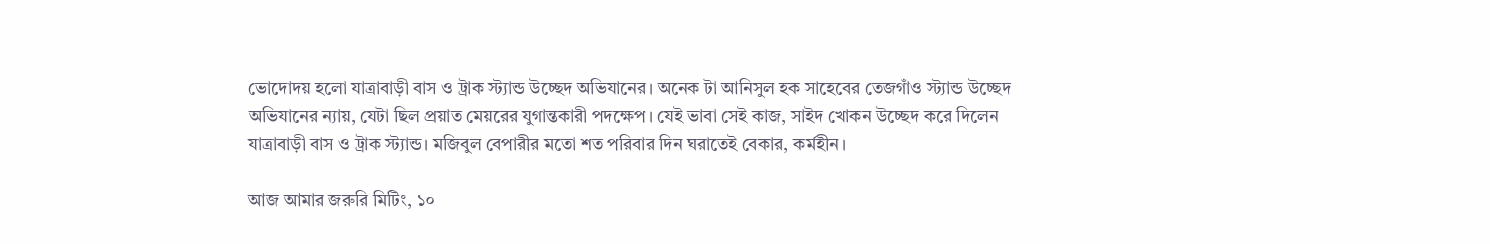ভোদোদয় হলো যাত্রাবাড়ী বাস ও ট্রাক স্ট্যান্ড উচ্ছেদ অভিযানের। অনেক টা আনিসুল হক সাহেবের তেজগাঁও স্ট্যান্ড উচ্ছেদ অভিযানের ন্যায়, যেটা ছিল প্রয়াত মেয়রের যুগান্তকারী পদক্ষেপ। যেই ভাবা সেই কাজ, সাইদ খোকন উচ্ছেদ করে দিলেন যাত্রাবাড়ী বাস ও ট্রাক স্ট্যান্ড। মজিবুল বেপারীর মতো শত পরিবার দিন ঘরাতেই বেকার, কর্মহীন।

আজ আমার জরুরি মিটিং, ১০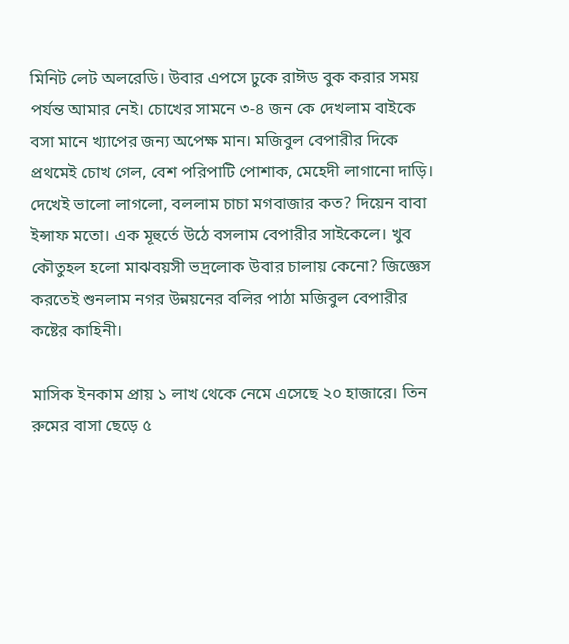মিনিট লেট অলরেডি। উবার এপসে ঢুকে রাঈড বুক করার সময় পর্যন্ত আমার নেই। চোখের সামনে ৩-৪ জন কে দেখলাম বাইকে বসা মানে খ্যাপের জন্য অপেক্ষ মান। মজিবুল বেপারীর দিকে প্রথমেই চোখ গেল, বেশ পরিপাটি পোশাক, মেহেদী লাগানো দাড়ি। দেখেই ভালো লাগলো, বললাম চাচা মগবাজার কত? দিয়েন বাবা ইন্সাফ মতো। এক মূহুর্তে উঠে বসলাম বেপারীর সাইকেলে। খুব কৌতুহল হলো মাঝবয়সী ভদ্রলোক উবার চালায় কেনো? জিজ্ঞেস করতেই শুনলাম নগর উন্নয়নের বলির পাঠা মজিবুল বেপারীর কষ্টের কাহিনী।

মাসিক ইনকাম প্রায় ১ লাখ থেকে নেমে এসেছে ২০ হাজারে। তিন রুমের বাসা ছেড়ে ৫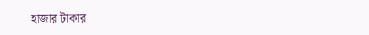হাজার টাকার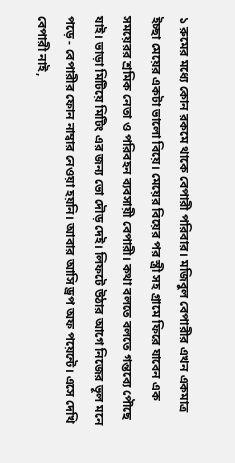১ রুমের মধ্যে কোন রকমে থাকে বেপারী পরিবার। মজিবুল বেপারীর এখন একমাত্র ইচ্ছা মেয়ের একটা ভালো বিয়ে। মেয়ের বিয়ের পর স্ত্রী সহ গ্রামে ফিরে যাবেন এক সময়েরর শ্রমিক নেতা ও পরিবহন ব্যবসায়ী বেপারী। কথা বলতে বলতে গন্তব্যে পৌছে যাই। ভাড়া মিটিয়ে মিটিং এর জন্য ভো দৌড় দেই। লিফটে উঠার আগে নিজের ভূল মনে পড়ে - বেপারীর ফোন নাম্বার নেওয়া হয়নি। আবার আসি ড্রপ অফ পয়েন্টে। এসে দেখি বেপারী নাই,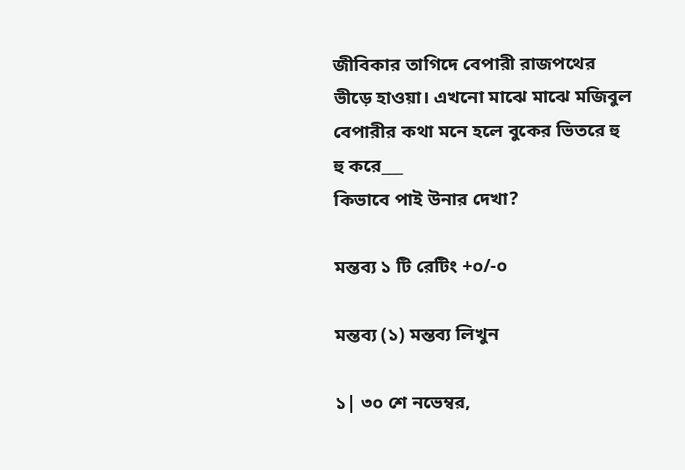জীবিকার তাগিদে বেপারী রাজপথের ভীড়ে হাওয়া। এখনো মাঝে মাঝে মজিবুল বেপারীর কথা মনে হলে বুকের ভিতরে হু হু করে___
কিভাবে পাই উনার দেখা?

মন্তব্য ১ টি রেটিং +০/-০

মন্তব্য (১) মন্তব্য লিখুন

১| ৩০ শে নভেম্বর,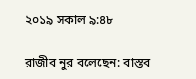২০১৯ সকাল ৯:৪৮

রাজীব নুর বলেছেন: বাস্তব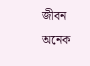জীবন অনেক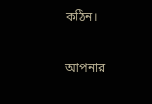কঠিন।

আপনার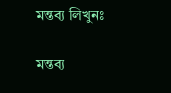মন্তব্য লিখুনঃ

মন্তব্য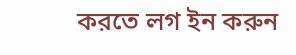করতে লগ ইন করুন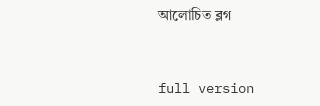আলোচিত ব্লগ


full version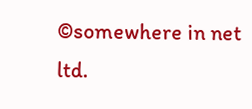©somewhere in net ltd.